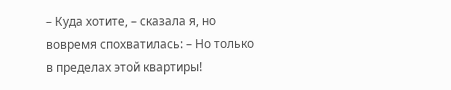– Куда хотите, – сказала я, но вовремя спохватилась: – Но только в пределах этой квартиры!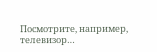Посмотрите, например, телевизор…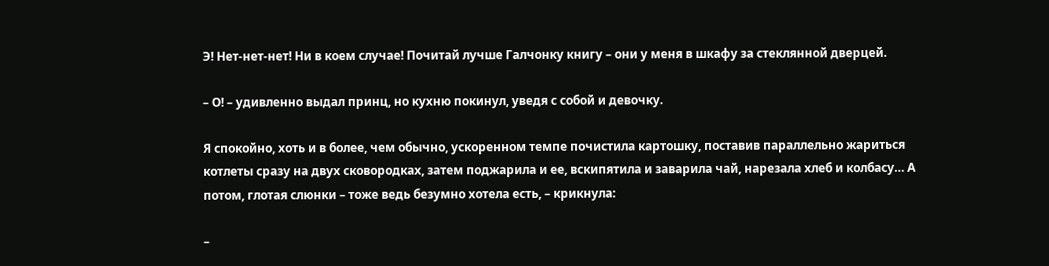Э! Нет-нет-нет! Ни в коем случае! Почитай лучше Галчонку книгу – они у меня в шкафу за стеклянной дверцей.

– О! – удивленно выдал принц, но кухню покинул, уведя с собой и девочку.

Я спокойно, хоть и в более, чем обычно, ускоренном темпе почистила картошку, поставив параллельно жариться котлеты сразу на двух сковородках, затем поджарила и ее, вскипятила и заварила чай, нарезала хлеб и колбасу… А потом, глотая слюнки – тоже ведь безумно хотела есть, – крикнула:

–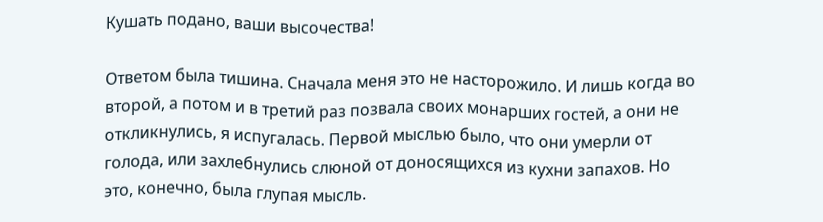Кушать подано, ваши высочества!

Ответом была тишина. Сначала меня это не насторожило. И лишь когда во второй, а потом и в третий раз позвала своих монарших гостей, а они не откликнулись, я испугалась. Первой мыслью было, что они умерли от голода, или захлебнулись слюной от доносящихся из кухни запахов. Но это, конечно, была глупая мысль.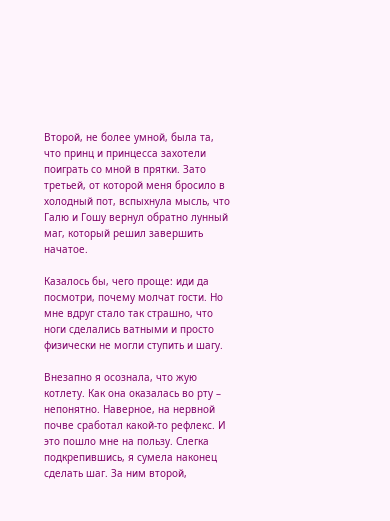Второй, не более умной, была та, что принц и принцесса захотели поиграть со мной в прятки. Зато третьей, от которой меня бросило в холодный пот, вспыхнула мысль, что Галю и Гошу вернул обратно лунный маг, который решил завершить начатое.

Казалось бы, чего проще: иди да посмотри, почему молчат гости. Но мне вдруг стало так страшно, что ноги сделались ватными и просто физически не могли ступить и шагу.

Внезапно я осознала, что жую котлету. Как она оказалась во рту – непонятно. Наверное, на нервной почве сработал какой-то рефлекс. И это пошло мне на пользу. Слегка подкрепившись, я сумела наконец сделать шаг. За ним второй,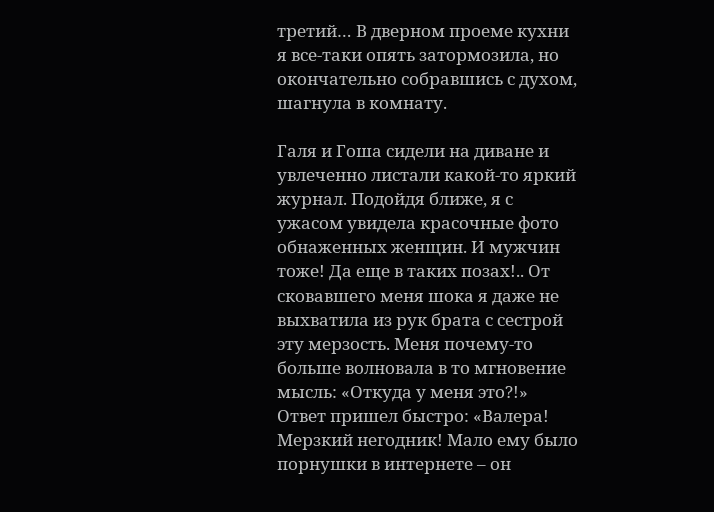третий… В дверном проеме кухни я все-таки опять затормозила, но окончательно собравшись с духом, шагнула в комнату.

Галя и Гоша сидели на диване и увлеченно листали какой-то яркий журнал. Подойдя ближе, я с ужасом увидела красочные фото обнаженных женщин. И мужчин тоже! Да еще в таких позах!.. От сковавшего меня шока я даже не выхватила из рук брата с сестрой эту мерзость. Меня почему-то больше волновала в то мгновение мысль: «Откуда у меня это?!» Ответ пришел быстро: «Валера! Мерзкий негодник! Мало ему было порнушки в интернете – он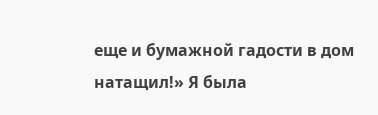еще и бумажной гадости в дом натащил!» Я была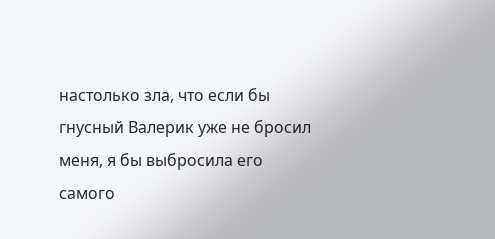настолько зла, что если бы гнусный Валерик уже не бросил меня, я бы выбросила его самого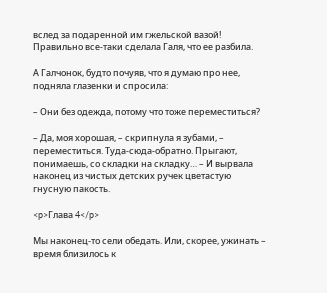вслед за подаренной им гжельской вазой! Правильно все-таки сделала Галя, что ее разбила.

А Галчонок, будто почуяв, что я думаю про нее, подняла глазенки и спросила:

– Они без одежда, потому что тоже переместиться?

– Да, моя хорошая, – скрипнула я зубами, – переместиться. Туда-сюда-обратно. Прыгают, понимаешь, со складки на складку… – И вырвала наконец из чистых детских ручек цветастую гнусную пакость.

<p>Глава 4</p>

Мы наконец-то сели обедать. Или, скорее, ужинать – время близилось к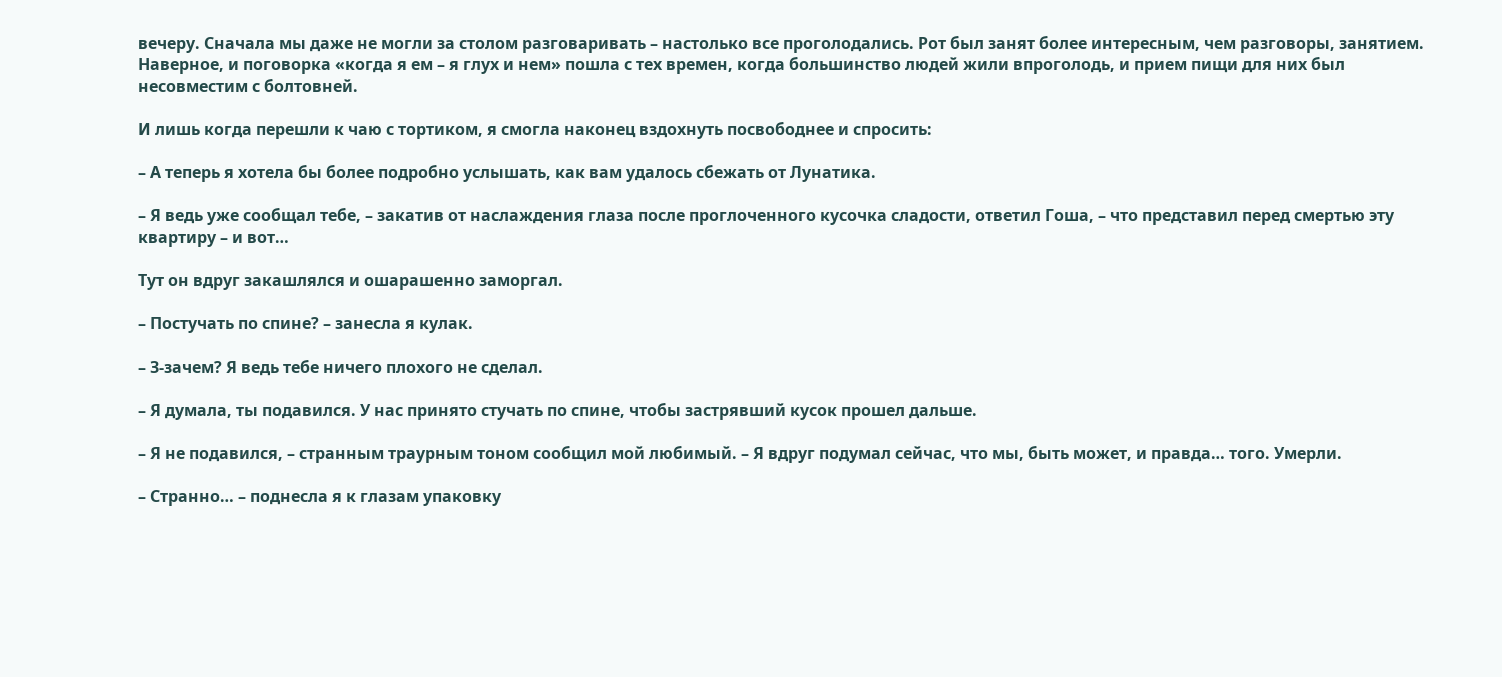вечеру. Сначала мы даже не могли за столом разговаривать – настолько все проголодались. Рот был занят более интересным, чем разговоры, занятием. Наверное, и поговорка «когда я ем – я глух и нем» пошла с тех времен, когда большинство людей жили впроголодь, и прием пищи для них был несовместим с болтовней.

И лишь когда перешли к чаю с тортиком, я смогла наконец вздохнуть посвободнее и спросить:

– А теперь я хотела бы более подробно услышать, как вам удалось сбежать от Лунатика.

– Я ведь уже сообщал тебе, – закатив от наслаждения глаза после проглоченного кусочка сладости, ответил Гоша, – что представил перед смертью эту квартиру – и вот…

Тут он вдруг закашлялся и ошарашенно заморгал.

– Постучать по спине? – занесла я кулак.

– З-зачем? Я ведь тебе ничего плохого не сделал.

– Я думала, ты подавился. У нас принято стучать по спине, чтобы застрявший кусок прошел дальше.

– Я не подавился, – странным траурным тоном сообщил мой любимый. – Я вдруг подумал сейчас, что мы, быть может, и правда… того. Умерли.

– Странно… – поднесла я к глазам упаковку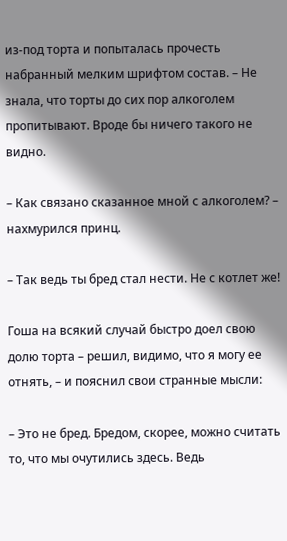из-под торта и попыталась прочесть набранный мелким шрифтом состав. – Не знала, что торты до сих пор алкоголем пропитывают. Вроде бы ничего такого не видно.

– Как связано сказанное мной с алкоголем? – нахмурился принц.

– Так ведь ты бред стал нести. Не с котлет же!

Гоша на всякий случай быстро доел свою долю торта – решил, видимо, что я могу ее отнять, – и пояснил свои странные мысли:

– Это не бред. Бредом, скорее, можно считать то, что мы очутились здесь. Ведь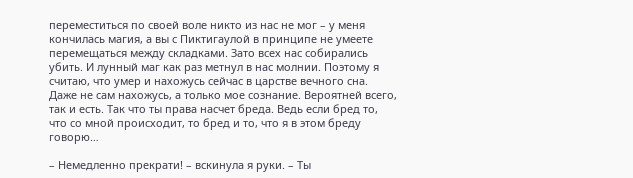переместиться по своей воле никто из нас не мог – у меня кончилась магия, а вы с Пиктигаулой в принципе не умеете перемещаться между складками. Зато всех нас собирались убить. И лунный маг как раз метнул в нас молнии. Поэтому я считаю, что умер и нахожусь сейчас в царстве вечного сна. Даже не сам нахожусь, а только мое сознание. Вероятней всего, так и есть. Так что ты права насчет бреда. Ведь если бред то, что со мной происходит, то бред и то, что я в этом бреду говорю…

– Немедленно прекрати! – вскинула я руки. – Ты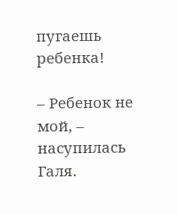пугаешь ребенка!

– Ребенок не мой, – насупилась Галя.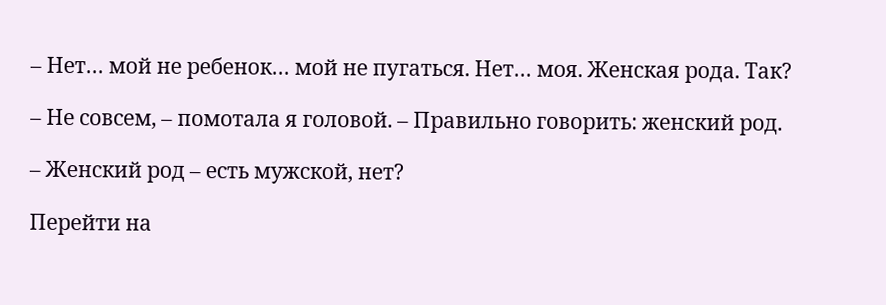– Нет… мой не ребенок… мой не пугаться. Нет… моя. Женская рода. Так?

– Не совсем, – помотала я головой. – Правильно говорить: женский род.

– Женский род – есть мужской, нет?

Перейти на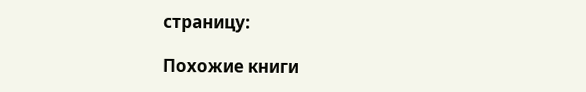страницу:

Похожие книги